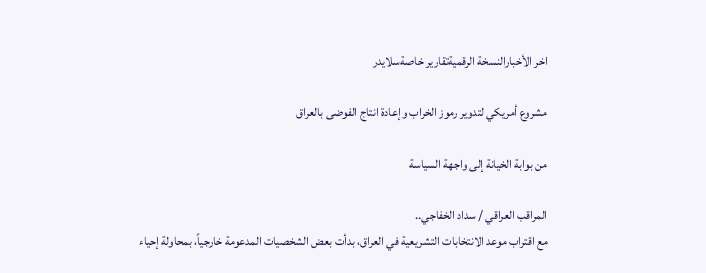اخر الأخبارالنسخة الرقميةتقارير خاصةسلايدر

مشروع أمريكي لتدوير رموز الخراب وإعادة انتاج الفوضى بالعراق

من بوابة الخيانة إلى واجهة السياسة

المراقب العراقي / سداد الخفاجي..
مع اقتراب موعد الانتخابات التشريعية في العراق، بدأت بعض الشخصيات المدعومة خارجياً، بمحاولة إحياء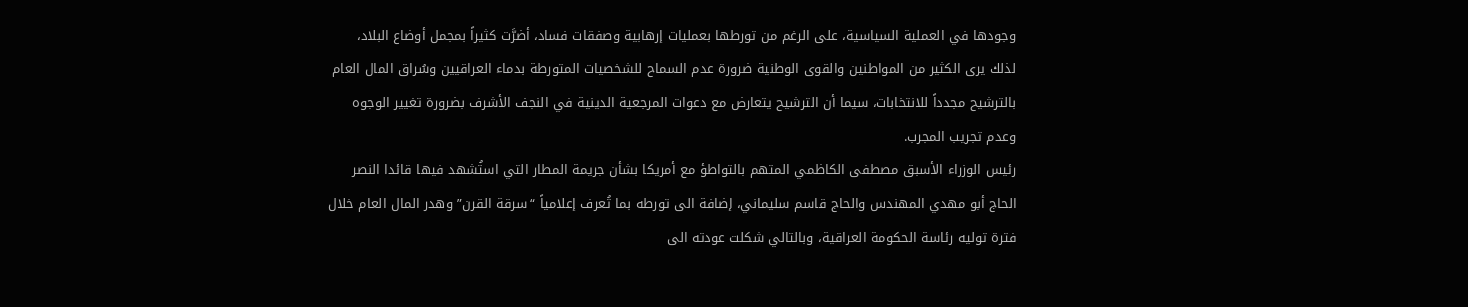وجودها في العملية السياسية، على الرغم من تورطها بعمليات إرهابية وصفقات فساد، أضرَّت كثيراً بمجمل أوضاع البلاد، لذلك يرى الكثير من المواطنين والقوى الوطنية ضرورة عدم السماح للشخصيات المتورطة بدماء العراقيين وسُراق المال العام بالترشيح مجدداً للانتخابات، سيما أن الترشيح يتعارض مع دعوات المرجعية الدينية في النجف الأشرف بضرورة تغيير الوجوه وعدم تجريب المجرب.
رئيس الوزراء الأسبق مصطفى الكاظمي المتهم بالتواطؤ مع أمريكا بشأن جريمة المطار التي استُشهد فيها قائدا النصر الحاج أبو مهدي المهندس والحاج قاسم سليماني، إضافة الى تورطه بما تُعرف إعلامياً “سرقة القرن” وهدر المال العام خلال فترة توليه رئاسة الحكومة العراقية، وبالتالي شكلت عودته الى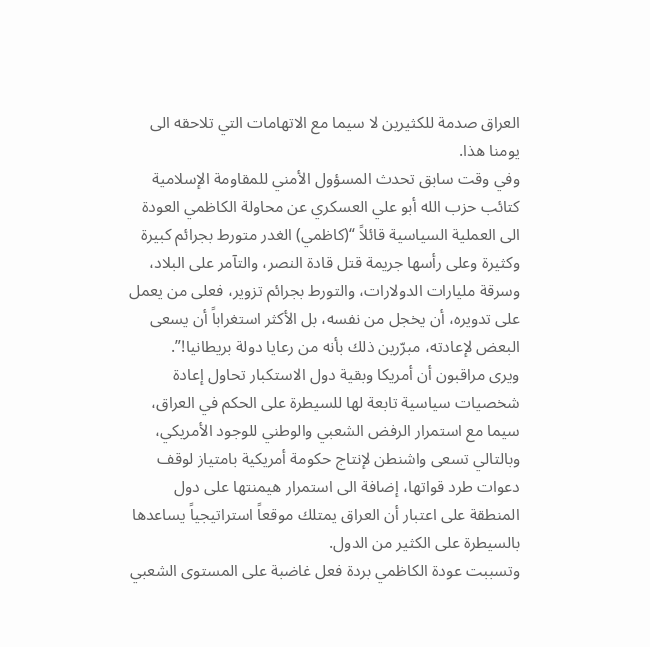العراق صدمة للكثيرين لا سيما مع الاتهامات التي تلاحقه الى يومنا هذا.
وفي وقت سابق تحدث المسؤول الأمني للمقاومة الإسلامية كتائب حزب الله أبو علي العسكري عن محاولة الكاظمي العودة الى العملية السياسية قائلاً “(كاظمي) الغدر متورط بجرائم كبيرة وكثيرة وعلى رأسها جريمة قتل قادة النصر، والتآمر على البلاد، وسرقة مليارات الدولارات، والتورط بجرائم تزوير، فعلى من يعمل على تدويره، أن يخجل من نفسه، بل الأكثر استغراباً أن يسعى البعض لإعادته، مبرّرين ذلك بأنه من رعايا دولة بريطانيا!”.
ويرى مراقبون أن أمريكا وبقية دول الاستكبار تحاول إعادة شخصيات سياسية تابعة لها للسيطرة على الحكم في العراق، سيما مع استمرار الرفض الشعبي والوطني للوجود الأمريكي، وبالتالي تسعى واشنطن لإنتاج حكومة أمريكية بامتياز لوقف دعوات طرد قواتها، إضافة الى استمرار هيمنتها على دول المنطقة على اعتبار أن العراق يمتلك موقعاً استراتيجياً يساعدها بالسيطرة على الكثير من الدول.
وتسببت عودة الكاظمي بردة فعل غاضبة على المستوى الشعبي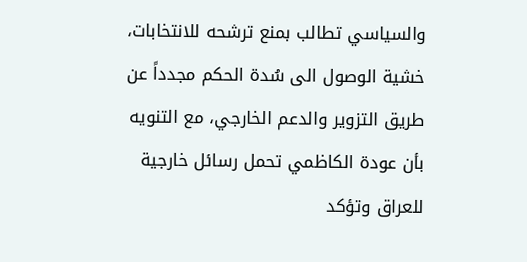والسياسي تطالب بمنع ترشحه للانتخابات، خشية الوصول الى سُدة الحكم مجدداً عن طريق التزوير والدعم الخارجي، مع التنويه بأن عودة الكاظمي تحمل رسائل خارجية للعراق وتؤكد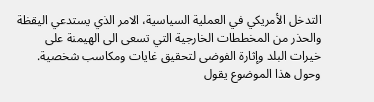التدخل الأمريكي في العملية السياسية، الامر الذي يستدعي اليقظة والحذر من المخططات الخارجية التي تسعى الى الهيمنة على خيرات البلد وإثارة الفوضى لتحقيق غايات ومكاسب شخصية.
وحول هذا الموضوع يقول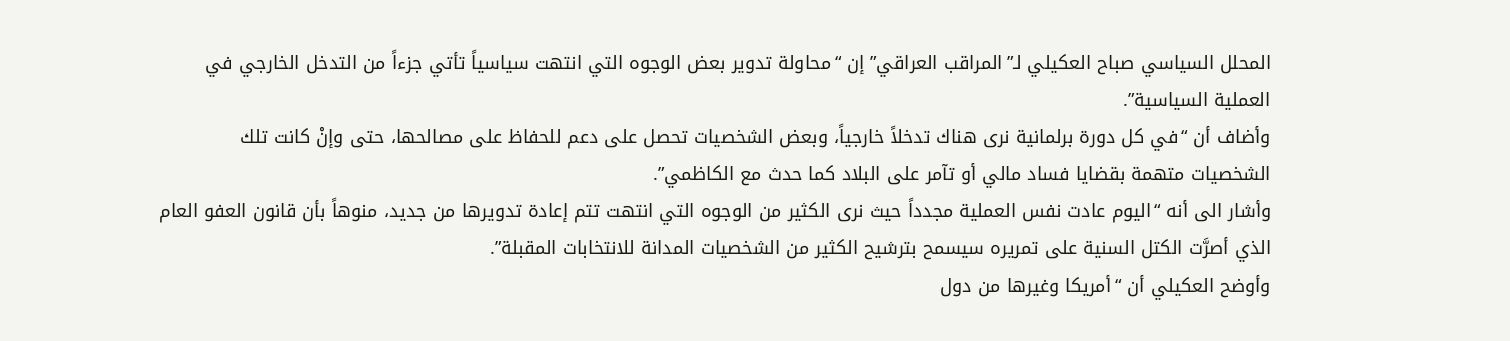المحلل السياسي صباح العكيلي لـ”المراقب العراقي” إن “محاولة تدوير بعض الوجوه التي انتهت سياسياً تأتي جزءاً من التدخل الخارجي في العملية السياسية”.
وأضاف أن “في كل دورة برلمانية نرى هناك تدخلاً خارجياً، وبعض الشخصيات تحصل على دعم للحفاظ على مصالحها، حتى وإنْ كانت تلك الشخصيات متهمة بقضايا فساد مالي أو تآمر على البلاد كما حدث مع الكاظمي”.
وأشار الى أنه “اليوم عادت نفس العملية مجدداً حيث نرى الكثير من الوجوه التي انتهت تتم إعادة تدويرها من جديد، منوهاً بأن قانون العفو العام الذي أصرَّت الكتل السنية على تمريره سيسمح بترشيح الكثير من الشخصيات المدانة للانتخابات المقبلة”.
وأوضح العكيلي أن “أمريكا وغيرها من دول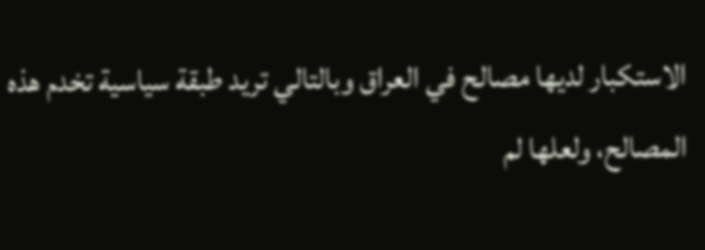الاستكبار لديها مصالح في العراق وبالتالي تريد طبقة سياسية تخدم هذه المصالح، ولعلها لم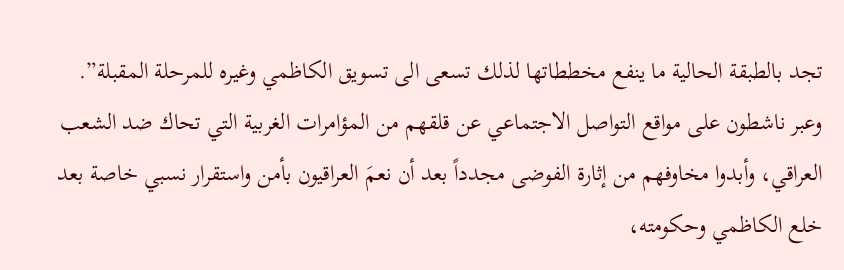تجد بالطبقة الحالية ما ينفع مخططاتها لذلك تسعى الى تسويق الكاظمي وغيره للمرحلة المقبلة”.
وعبر ناشطون على مواقع التواصل الاجتماعي عن قلقهم من المؤامرات الغربية التي تحاك ضد الشعب العراقي، وأبدوا مخاوفهم من إثارة الفوضى مجدداً بعد أن نعمَ العراقيون بأمن واستقرار نسبي خاصة بعد خلع الكاظمي وحكومته،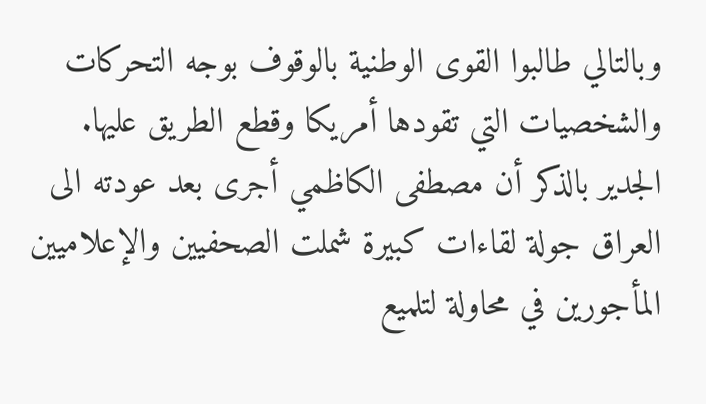وبالتالي طالبوا القوى الوطنية بالوقوف بوجه التحركات والشخصيات التي تقودها أمريكا وقطع الطريق عليها.
الجدير بالذكر أن مصطفى الكاظمي أجرى بعد عودته الى العراق جولة لقاءات كبيرة شملت الصحفيين والإعلاميين المأجورين في محاولة لتلميع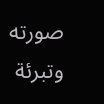صورته وتبرئة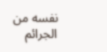نفسه من الجرائم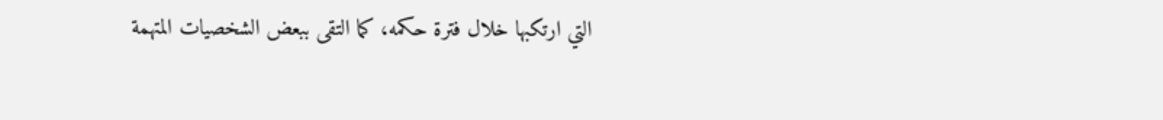التي ارتكبها خلال فترة حكمه، كما التقى ببعض الشخصيات المتهمة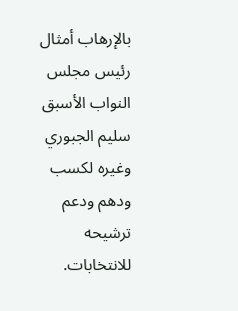بالإرهاب أمثال رئيس مجلس النواب الأسبق سليم الجبوري وغيره لكسب ودهم ودعم ترشيحه للانتخابات.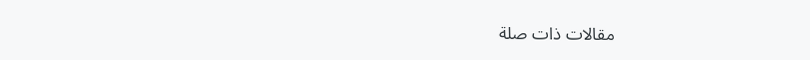مقالات ذات صلة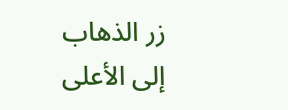زر الذهاب إلى الأعلى